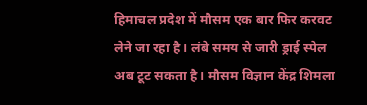हिमाचल प्रदेश में मौसम एक बार फिर करवट लेने जा रहा है। लंबे समय से जारी ड्राई स्पेल अब टूट सकता है। मौसम विज्ञान केंद्र शिमला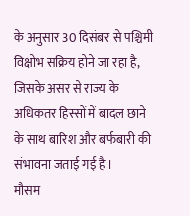के अनुसार 30 दिसंबर से पश्चिमी विक्षोभ सक्रिय होने जा रहा है, जिसके असर से राज्य के अधिकतर हिस्सों में बादल छाने के साथ बारिश और बर्फबारी की संभावना जताई गई है।
मौसम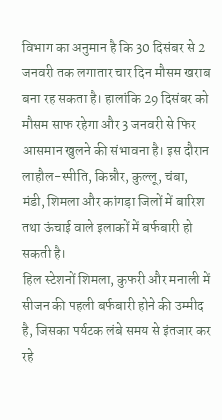विभाग का अनुमान है कि 30 दिसंबर से 2 जनवरी तक लगातार चार दिन मौसम खराब बना रह सकता है। हालांकि 29 दिसंबर को मौसम साफ रहेगा और 3 जनवरी से फिर आसमान खुलने की संभावना है। इस दौरान लाहौल-स्पीति, किन्नौर, कुल्लू, चंबा, मंडी, शिमला और कांगड़ा जिलों में बारिश तथा ऊंचाई वाले इलाकों में बर्फबारी हो सकती है।
हिल स्टेशनों शिमला, कुफरी और मनाली में सीजन की पहली बर्फबारी होने की उम्मीद है, जिसका पर्यटक लंबे समय से इंतजार कर रहे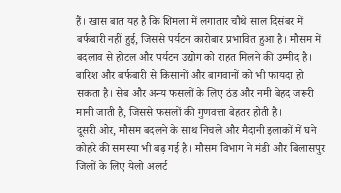हैं। खास बात यह है कि शिमला में लगातार चौथे साल दिसंबर में बर्फबारी नहीं हुई, जिससे पर्यटन कारोबार प्रभावित हुआ है। मौसम में बदलाव से होटल और पर्यटन उद्योग को राहत मिलने की उम्मीद है।
बारिश और बर्फबारी से किसानों और बागवानों को भी फायदा हो सकता है। सेब और अन्य फसलों के लिए ठंड और नमी बेहद जरूरी मानी जाती है, जिससे फसलों की गुणवत्ता बेहतर होती है।
दूसरी ओर, मौसम बदलने के साथ निचले और मैदानी इलाकों में घने कोहरे की समस्या भी बढ़ गई है। मौसम विभाग ने मंडी और बिलासपुर जिलों के लिए येलो अलर्ट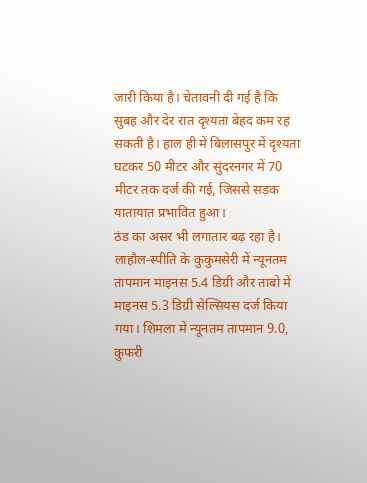जारी किया है। चेतावनी दी गई है कि सुबह और देर रात दृश्यता बेहद कम रह सकती है। हाल ही में बिलासपुर में दृश्यता घटकर 50 मीटर और सुंदरनगर में 70 मीटर तक दर्ज की गई, जिससे सड़क यातायात प्रभावित हुआ।
ठंड का असर भी लगातार बढ़ रहा है। लाहौल-स्पीति के कुकुमसेरी में न्यूनतम तापमान माइनस 5.4 डिग्री और ताबो में माइनस 5.3 डिग्री सेल्सियस दर्ज किया गया। शिमला में न्यूनतम तापमान 9.0, कुफरी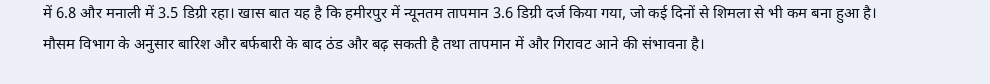में 6.8 और मनाली में 3.5 डिग्री रहा। खास बात यह है कि हमीरपुर में न्यूनतम तापमान 3.6 डिग्री दर्ज किया गया, जो कई दिनों से शिमला से भी कम बना हुआ है।
मौसम विभाग के अनुसार बारिश और बर्फबारी के बाद ठंड और बढ़ सकती है तथा तापमान में और गिरावट आने की संभावना है।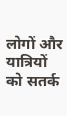लोगों और यात्रियों को सतर्क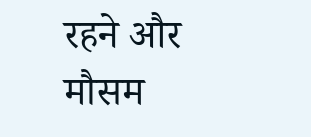रहने और मौसम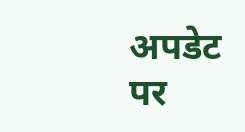अपडेट पर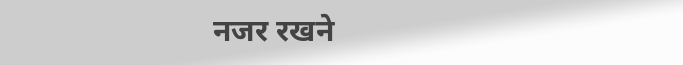नजर रखने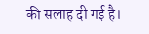की सलाह दी गई है।